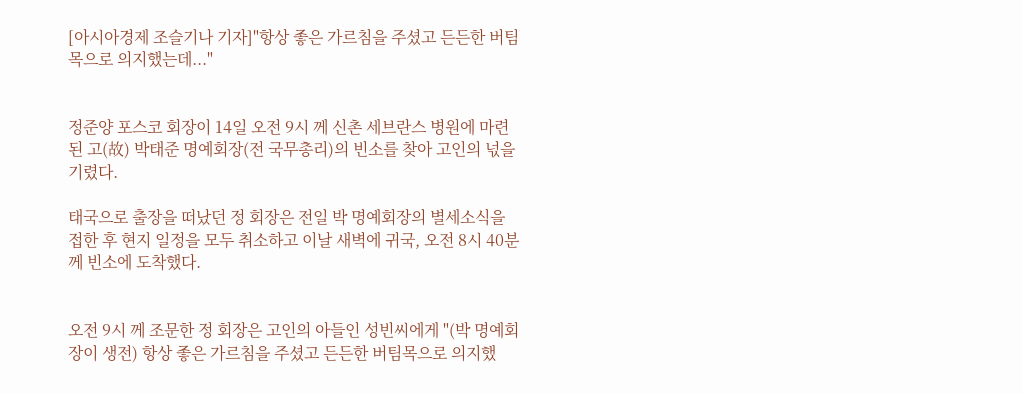[아시아경제 조슬기나 기자]"항상 좋은 가르침을 주셨고 든든한 버팀목으로 의지했는데..."


정준양 포스코 회장이 14일 오전 9시 께 신촌 세브란스 병원에 마련된 고(故) 박태준 명예회장(전 국무총리)의 빈소를 찾아 고인의 넋을 기렸다.

태국으로 출장을 떠났던 정 회장은 전일 박 명예회장의 별세소식을 접한 후 현지 일정을 모두 취소하고 이날 새벽에 귀국, 오전 8시 40분께 빈소에 도착했다.


오전 9시 께 조문한 정 회장은 고인의 아들인 성빈씨에게 "(박 명예회장이 생전) 항상 좋은 가르침을 주셨고 든든한 버팀목으로 의지했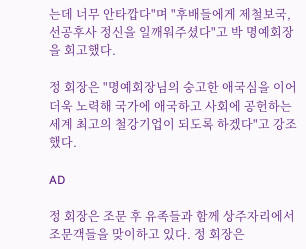는데 너무 안타깝다"며 "후배들에게 제철보국, 선공후사 정신을 일깨워주셨다"고 박 명예회장을 회고했다.

정 회장은 "명예회장님의 숭고한 애국심을 이어 더욱 노력해 국가에 애국하고 사회에 공헌하는 세계 최고의 철강기업이 되도록 하겠다"고 강조했다.

AD

정 회장은 조문 후 유족들과 함께 상주자리에서 조문객들을 맞이하고 있다. 정 회장은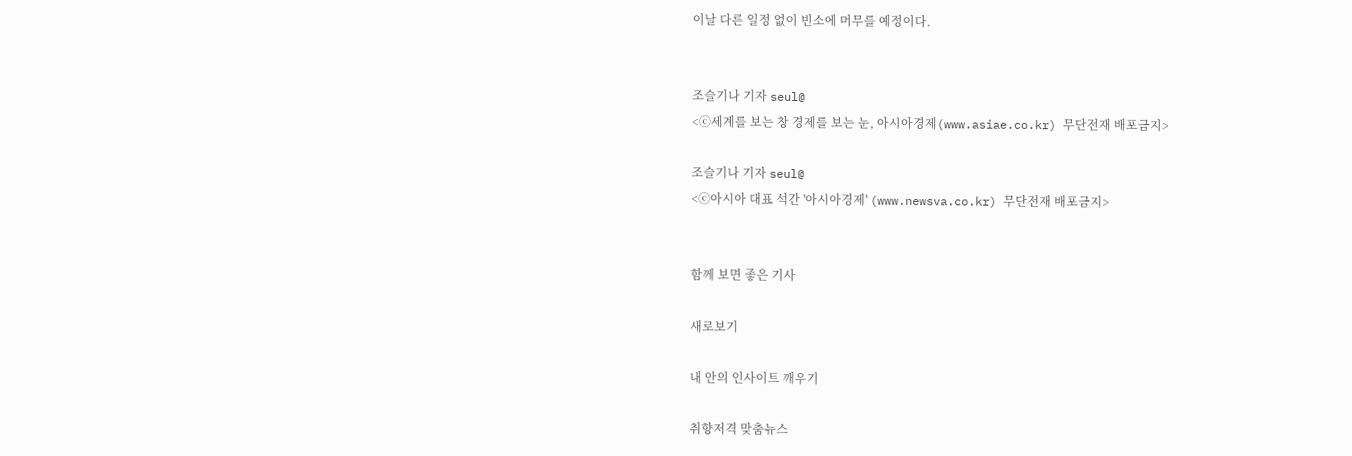이날 다른 일정 없이 빈소에 머무를 예정이다.


조슬기나 기자 seul@
<ⓒ세계를 보는 창 경제를 보는 눈, 아시아경제(www.asiae.co.kr) 무단전재 배포금지>

조슬기나 기자 seul@
<ⓒ아시아 대표 석간 '아시아경제' (www.newsva.co.kr) 무단전재 배포금지>


함께 보면 좋은 기사

새로보기

내 안의 인사이트 깨우기

취향저격 맞춤뉴스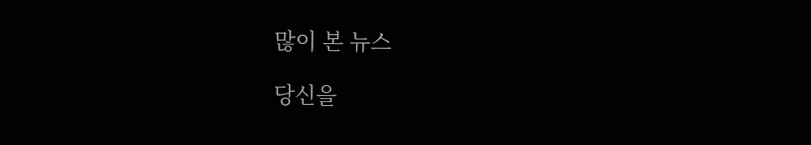많이 본 뉴스

당신을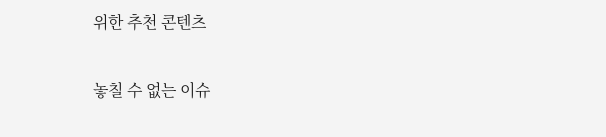위한 추천 콘텐츠

놓칠 수 없는 이슈